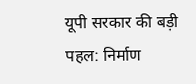यूपी सरकार की बड़ी पहल: निर्माण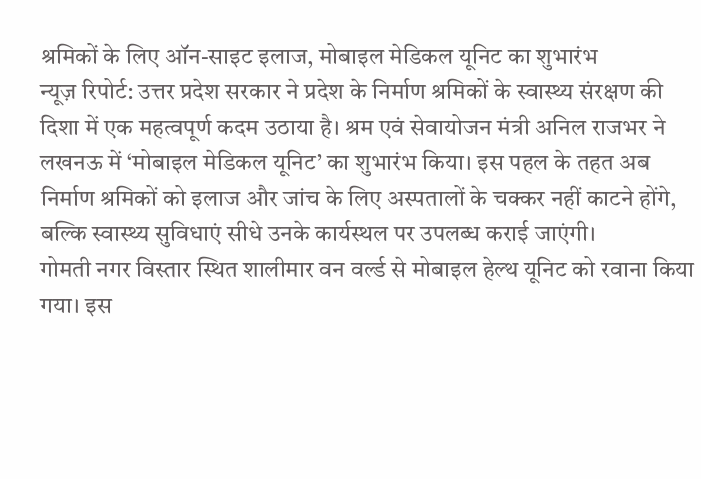श्रमिकों के लिए ऑन-साइट इलाज, मोबाइल मेडिकल यूनिट का शुभारंभ
न्यूज़ रिपोर्ट: उत्तर प्रदेश सरकार ने प्रदेश के निर्माण श्रमिकों के स्वास्थ्य संरक्षण की दिशा में एक महत्वपूर्ण कदम उठाया है। श्रम एवं सेवायोजन मंत्री अनिल राजभर ने लखनऊ में ‘मोबाइल मेडिकल यूनिट’ का शुभारंभ किया। इस पहल के तहत अब निर्माण श्रमिकों को इलाज और जांच के लिए अस्पतालों के चक्कर नहीं काटने होंगे, बल्कि स्वास्थ्य सुविधाएं सीधे उनके कार्यस्थल पर उपलब्ध कराई जाएंगी।
गोमती नगर विस्तार स्थित शालीमार वन वर्ल्ड से मोबाइल हेल्थ यूनिट को रवाना किया गया। इस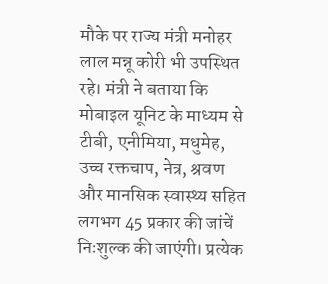मौके पर राज्य मंत्री मनोहर लाल मन्नू कोरी भी उपस्थित रहे। मंत्री ने बताया कि मोबाइल यूनिट के माध्यम से टीबी, एनीमिया, मधुमेह, उच्च रक्तचाप, नेत्र, श्रवण और मानसिक स्वास्थ्य सहित लगभग 45 प्रकार की जांचें निःशुल्क की जाएंगी। प्रत्येक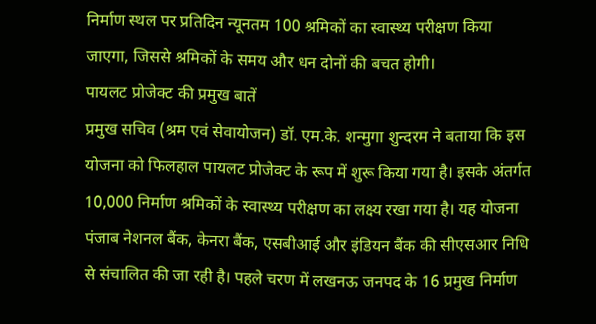निर्माण स्थल पर प्रतिदिन न्यूनतम 100 श्रमिकों का स्वास्थ्य परीक्षण किया जाएगा, जिससे श्रमिकों के समय और धन दोनों की बचत होगी।
पायलट प्रोजेक्ट की प्रमुख बातें
प्रमुख सचिव (श्रम एवं सेवायोजन) डॉ. एम.के. शन्मुगा शुन्दरम ने बताया कि इस योजना को फिलहाल पायलट प्रोजेक्ट के रूप में शुरू किया गया है। इसके अंतर्गत 10,000 निर्माण श्रमिकों के स्वास्थ्य परीक्षण का लक्ष्य रखा गया है। यह योजना पंजाब नेशनल बैंक, केनरा बैंक, एसबीआई और इंडियन बैंक की सीएसआर निधि से संचालित की जा रही है। पहले चरण में लखनऊ जनपद के 16 प्रमुख निर्माण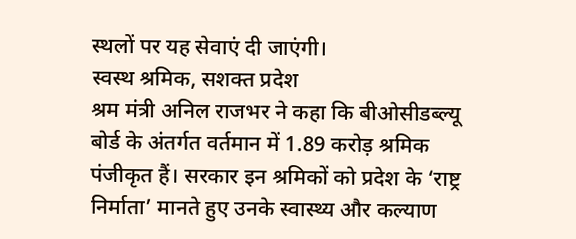स्थलों पर यह सेवाएं दी जाएंगी।
स्वस्थ श्रमिक, सशक्त प्रदेश
श्रम मंत्री अनिल राजभर ने कहा कि बीओसीडब्ल्यू बोर्ड के अंतर्गत वर्तमान में 1.89 करोड़ श्रमिक पंजीकृत हैं। सरकार इन श्रमिकों को प्रदेश के ‘राष्ट्र निर्माता’ मानते हुए उनके स्वास्थ्य और कल्याण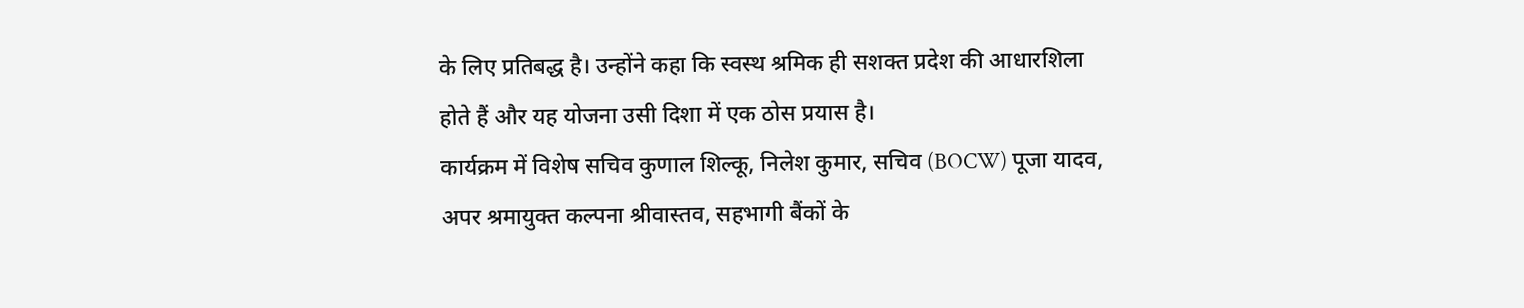के लिए प्रतिबद्ध है। उन्होंने कहा कि स्वस्थ श्रमिक ही सशक्त प्रदेश की आधारशिला होते हैं और यह योजना उसी दिशा में एक ठोस प्रयास है।
कार्यक्रम में विशेष सचिव कुणाल शिल्कू, निलेश कुमार, सचिव (BOCW) पूजा यादव, अपर श्रमायुक्त कल्पना श्रीवास्तव, सहभागी बैंकों के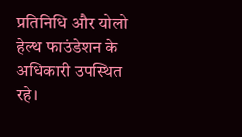प्रतिनिधि और योलो हेल्थ फाउंडेशन के अधिकारी उपस्थित रहे।